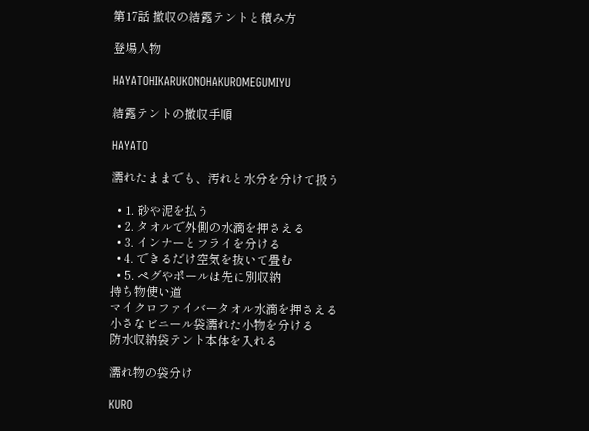第17話 撤収の結露テントと積み方

登場人物

HAYATOHIKARUKONOHAKUROMEGUMIYU

結露テントの撤収手順

HAYATO

濡れたままでも、汚れと水分を分けて扱う

  • 1. 砂や泥を払う
  • 2. タオルで外側の水滴を押さえる
  • 3. インナーとフライを分ける
  • 4. できるだけ空気を抜いて畳む
  • 5. ペグやポールは先に別収納
持ち物使い道
マイクロファイバータオル水滴を押さえる
小さなビニール袋濡れた小物を分ける
防水収納袋テント本体を入れる

濡れ物の袋分け

KURO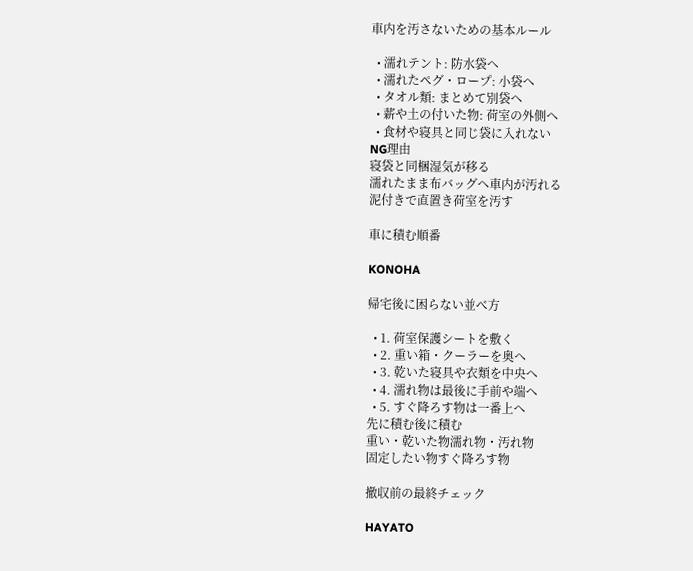車内を汚さないための基本ルール

  • 濡れテント: 防水袋へ
  • 濡れたペグ・ロープ: 小袋へ
  • タオル類: まとめて別袋へ
  • 薪や土の付いた物: 荷室の外側へ
  • 食材や寝具と同じ袋に入れない
NG理由
寝袋と同梱湿気が移る
濡れたまま布バッグへ車内が汚れる
泥付きで直置き荷室を汚す

車に積む順番

KONOHA

帰宅後に困らない並べ方

  • 1. 荷室保護シートを敷く
  • 2. 重い箱・クーラーを奥へ
  • 3. 乾いた寝具や衣類を中央へ
  • 4. 濡れ物は最後に手前や端へ
  • 5. すぐ降ろす物は一番上へ
先に積む後に積む
重い・乾いた物濡れ物・汚れ物
固定したい物すぐ降ろす物

撤収前の最終チェック

HAYATO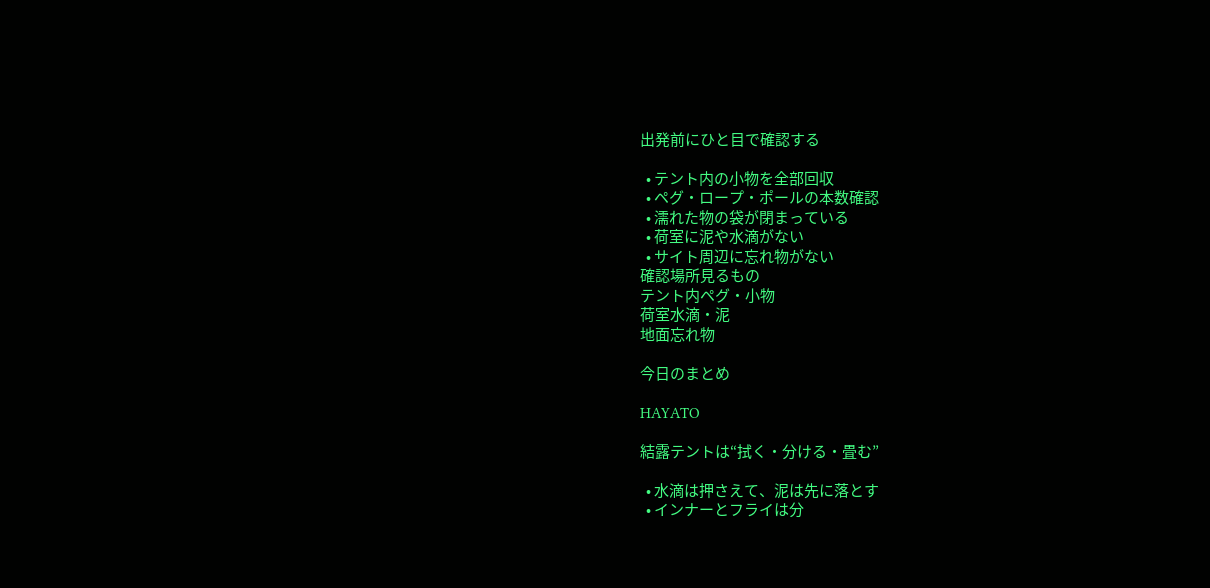出発前にひと目で確認する

  • テント内の小物を全部回収
  • ペグ・ロープ・ポールの本数確認
  • 濡れた物の袋が閉まっている
  • 荷室に泥や水滴がない
  • サイト周辺に忘れ物がない
確認場所見るもの
テント内ペグ・小物
荷室水滴・泥
地面忘れ物

今日のまとめ

HAYATO

結露テントは“拭く・分ける・畳む”

  • 水滴は押さえて、泥は先に落とす
  • インナーとフライは分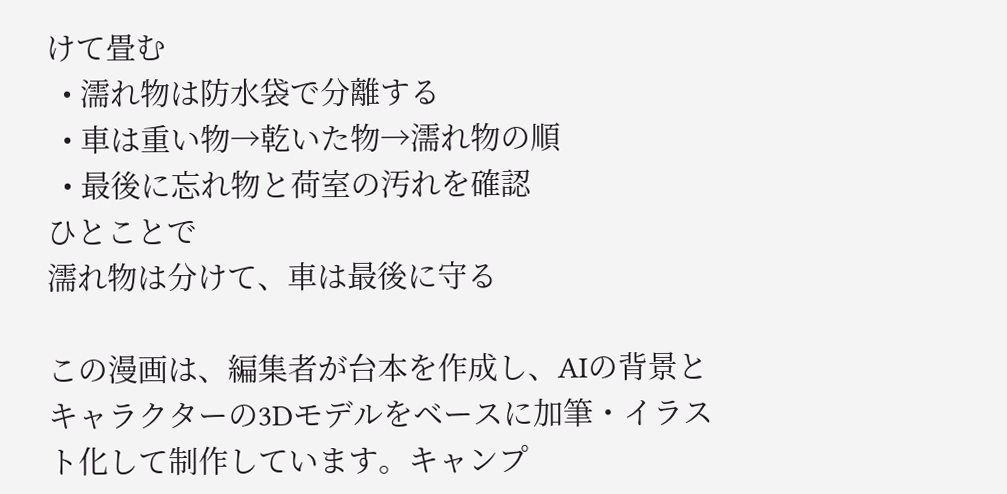けて畳む
  • 濡れ物は防水袋で分離する
  • 車は重い物→乾いた物→濡れ物の順
  • 最後に忘れ物と荷室の汚れを確認
ひとことで
濡れ物は分けて、車は最後に守る

この漫画は、編集者が台本を作成し、AIの背景とキャラクターの3Dモデルをベースに加筆・イラスト化して制作しています。キャンプ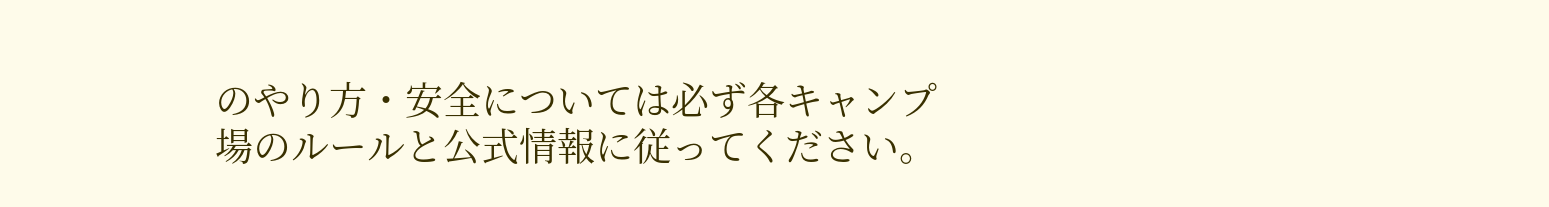のやり方・安全については必ず各キャンプ場のルールと公式情報に従ってください。